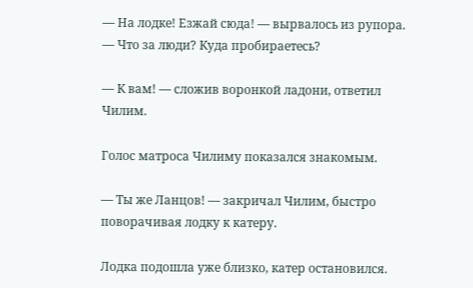— На лодке! Езжай сюда! — вырвалось из рупора. — Что за люди? Куда пробираетесь?

— К вам! — сложив воронкой ладони, ответил Чилим.

Голос матроса Чилиму показался знакомым.

— Ты же Ланцов! — закричал Чилим, быстро поворачивая лодку к катеру.

Лодка подошла уже близко, катер остановился.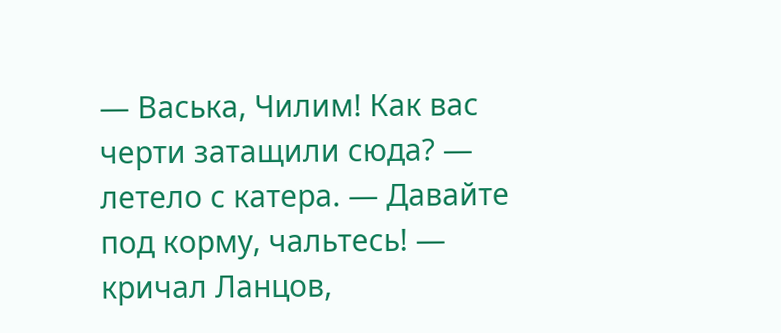— Васька, Чилим! Как вас черти затащили сюда? — летело с катера. — Давайте под корму, чальтесь! — кричал Ланцов,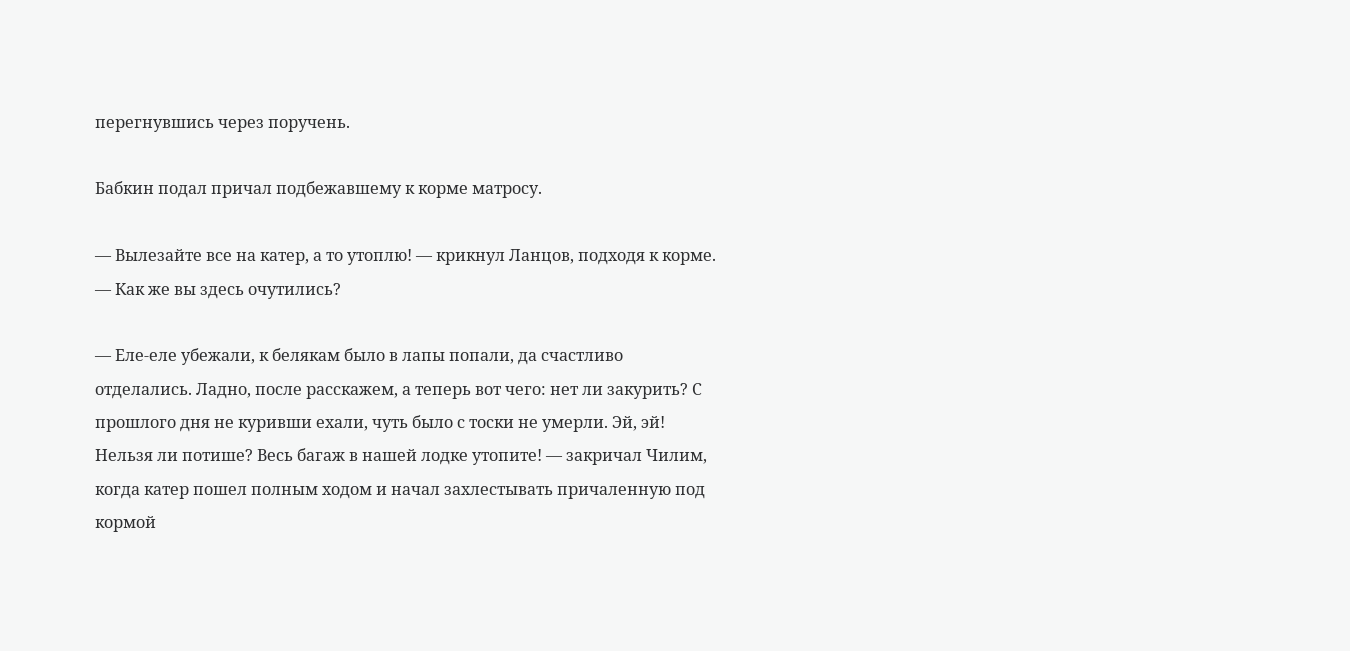перегнувшись через поручень.

Бабкин подал причал подбежавшему к корме матросу.

— Вылезайте все на катер, а то утоплю! — крикнул Ланцов, подходя к корме. — Как же вы здесь очутились?

— Еле-еле убежали, к белякам было в лапы попали, да счастливо отделались. Ладно, после расскажем, а теперь вот чего: нет ли закурить? С прошлого дня не куривши ехали, чуть было с тоски не умерли. Эй, эй! Нельзя ли потише? Весь багаж в нашей лодке утопите! — закричал Чилим, когда катер пошел полным ходом и начал захлестывать причаленную под кормой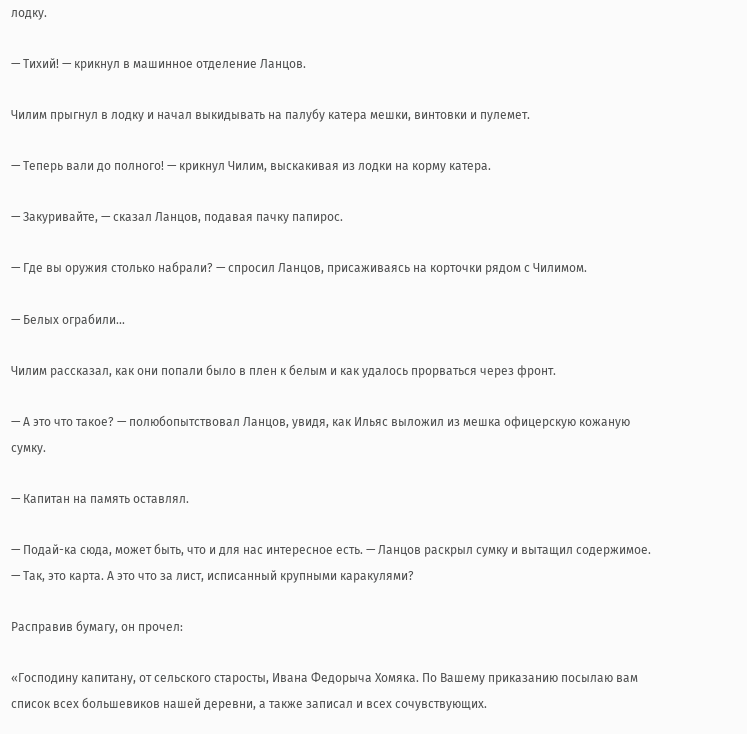лодку.

— Тихий! — крикнул в машинное отделение Ланцов.

Чилим прыгнул в лодку и начал выкидывать на палубу катера мешки, винтовки и пулемет.

— Теперь вали до полного! — крикнул Чилим, выскакивая из лодки на корму катера.

— Закуривайте, — сказал Ланцов, подавая пачку папирос.

— Где вы оружия столько набрали? — спросил Ланцов, присаживаясь на корточки рядом с Чилимом.

— Белых ограбили...

Чилим рассказал, как они попали было в плен к белым и как удалось прорваться через фронт.

— А это что такое? — полюбопытствовал Ланцов, увидя, как Ильяс выложил из мешка офицерскую кожаную сумку.

— Капитан на память оставлял.

— Подай-ка сюда, может быть, что и для нас интересное есть. — Ланцов раскрыл сумку и вытащил содержимое. — Так, это карта. А это что за лист, исписанный крупными каракулями?

Расправив бумагу, он прочел:

«Господину капитану, от сельского старосты, Ивана Федорыча Хомяка. По Вашему приказанию посылаю вам список всех большевиков нашей деревни, а также записал и всех сочувствующих.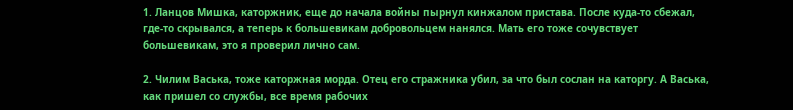1. Ланцов Мишка, каторжник, еще до начала войны пырнул кинжалом пристава. После куда-то сбежал, где-то скрывался, а теперь к большевикам добровольцем нанялся. Мать его тоже сочувствует большевикам, это я проверил лично сам.

2. Чилим Васька, тоже каторжная морда. Отец его стражника убил, за что был сослан на каторгу. А Васька, как пришел со службы, все время рабочих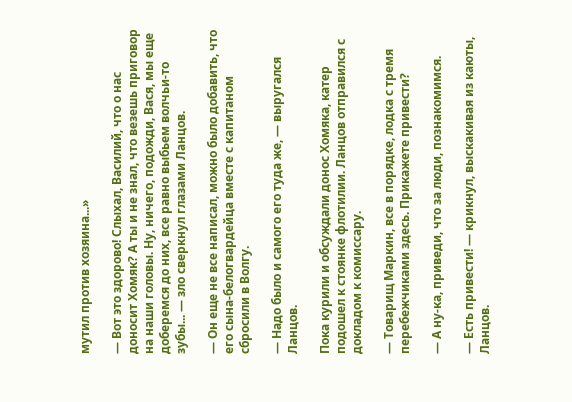мутил против хозяина...»

— Вот это здорово! Слыхал, Василий, что о нас доносит Хомяк? А ты и не знал, что везешь приговор на наши головы. Ну, ничего, подожди, Вася, мы еще доберемся до них, все равно выбьем волчьи-то зубы... — зло сверкнул глазами Ланцов.

— Он еще не все написал, можно было добавить, что его сына-белогвардейца вместе с капитаном сбросили в Волгу.

— Надо было и самого его туда же, — выругался Ланцов.

Пока курили и обсуждали донос Хомяка, катер подошел к стоянке флотилии. Ланцов отправился с докладом к комиссару.

— Товарищ Маркин, все в порядке, лодка с тремя перебежчиками здесь. Прикажете привести?

— А ну-ка, приведи, что за люди, познакомимся.

— Есть привести! — крикнул, выскакивая из каюты, Ланцов.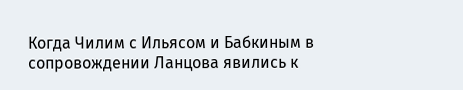Когда Чилим с Ильясом и Бабкиным в сопровождении Ланцова явились к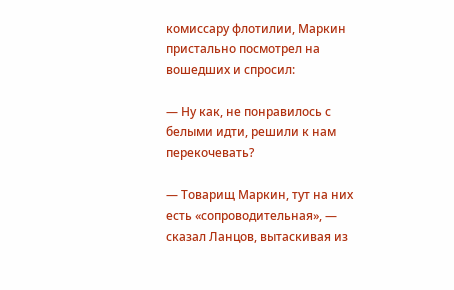комиссару флотилии, Маркин пристально посмотрел на вошедших и спросил:

— Ну как, не понравилось с белыми идти, решили к нам перекочевать?

— Товарищ Маркин, тут на них есть «сопроводительная», — сказал Ланцов, вытаскивая из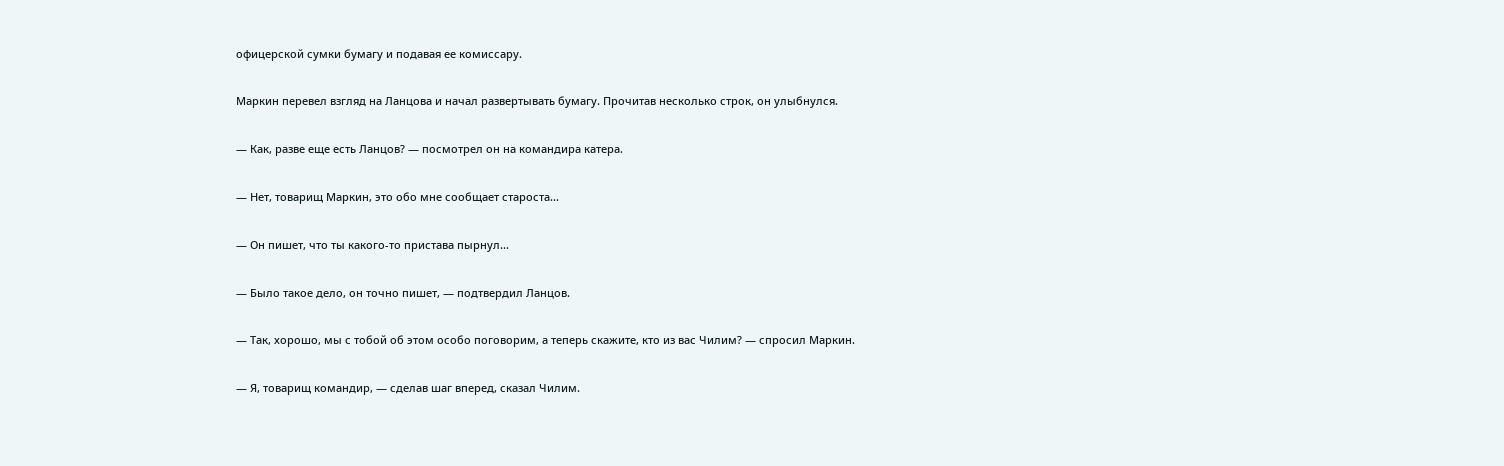офицерской сумки бумагу и подавая ее комиссару.

Маркин перевел взгляд на Ланцова и начал развертывать бумагу. Прочитав несколько строк, он улыбнулся.

— Как, разве еще есть Ланцов? — посмотрел он на командира катера.

— Нет, товарищ Маркин, это обо мне сообщает староста...

— Он пишет, что ты какого-то пристава пырнул...

— Было такое дело, он точно пишет, — подтвердил Ланцов.

— Так, хорошо, мы с тобой об этом особо поговорим, а теперь скажите, кто из вас Чилим? — спросил Маркин.

— Я, товарищ командир, — сделав шаг вперед, сказал Чилим.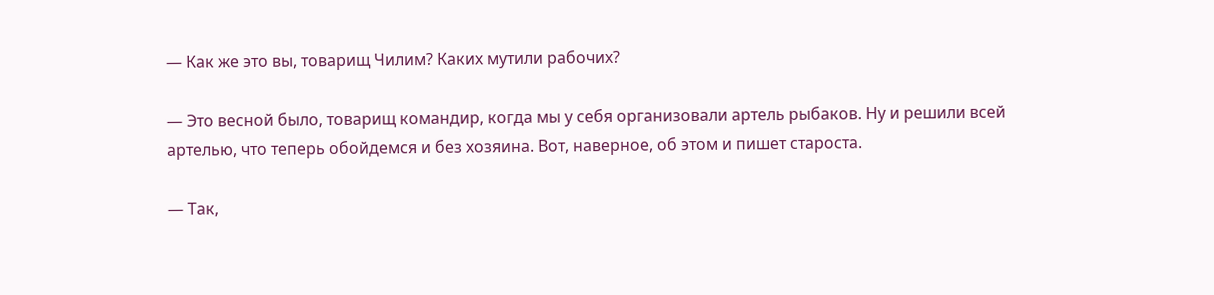— Как же это вы, товарищ Чилим? Каких мутили рабочих?

— Это весной было, товарищ командир, когда мы у себя организовали артель рыбаков. Ну и решили всей артелью, что теперь обойдемся и без хозяина. Вот, наверное, об этом и пишет староста.

— Так,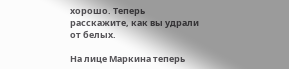хорошо. Теперь расскажите, как вы удрали от белых.

На лице Маркина теперь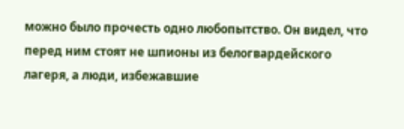можно было прочесть одно любопытство. Он видел, что перед ним стоят не шпионы из белогвардейского лагеря, а люди, избежавшие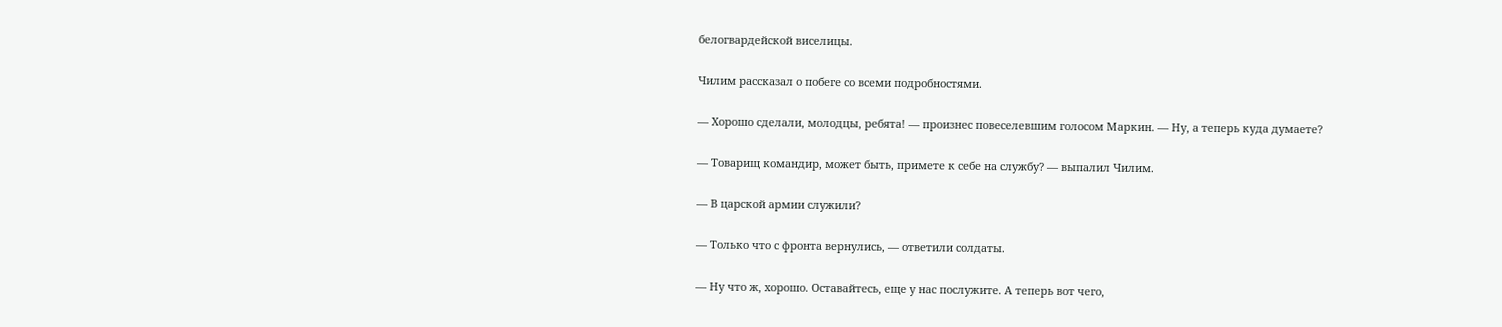белогвардейской виселицы.

Чилим рассказал о побеге со всеми подробностями.

— Хорошо сделали, молодцы, ребята! — произнес повеселевшим голосом Маркин. — Ну, а теперь куда думаете?

— Товарищ командир, может быть, примете к себе на службу? — выпалил Чилим.

— В царской армии служили?

— Только что с фронта вернулись, — ответили солдаты.

— Ну что ж, хорошо. Оставайтесь, еще у нас послужите. А теперь вот чего,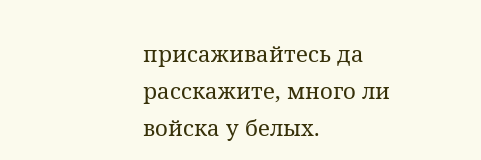присаживайтесь да расскажите, много ли войска у белых.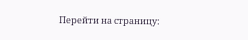Перейти на страницу: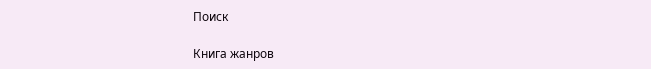Поиск

Книга жанров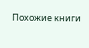Похожие книги